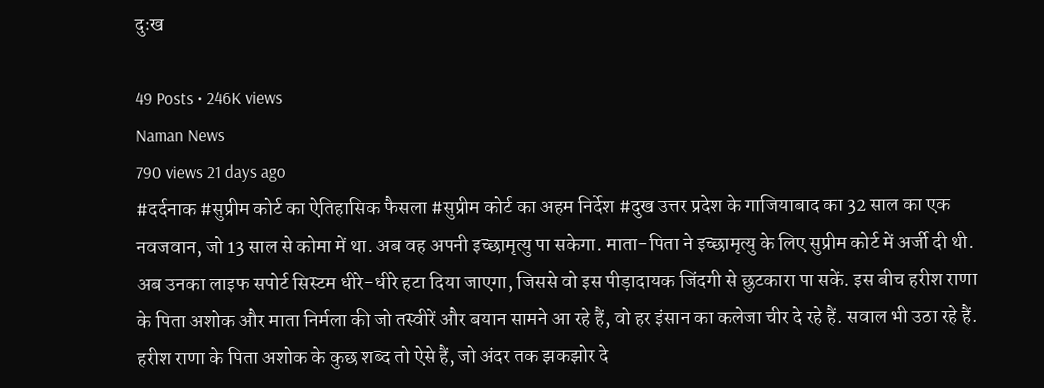दुःख

49 Posts • 246K views
Naman News
790 views 21 days ago
#दर्दनाक #सुप्रीम कोर्ट का ऐतिहासिक फैसला #सुप्रीम कोर्ट का अहम निर्देश #दुख उत्तर प्रदेश के गाजियाबाद का 32 साल का एक नवजवान, जो 13 साल से कोमा में था. अब वह अपनी इच्छामृत्यु पा सकेगा. माता-पिता ने इच्छामृत्यु के लिए सुप्रीम कोर्ट में अर्जी दी थी. अब उनका लाइफ सपोर्ट सिस्टम धीरे-धीरे हटा दिया जाएगा, जिससे वो इस पीड़ादायक जिंदगी से छुटकारा पा सकें. इस बीच हरीश राणा के पिता अशोक और माता निर्मला की जो तस्वीरें और बयान सामने आ रहे हैं, वो हर इंसान का कलेजा चीर दे रहे हैं. सवाल भी उठा रहे हैं. हरीश राणा के पिता अशोक के कुछ शब्द तो ऐसे हैं, जो अंदर तक झकझोर दे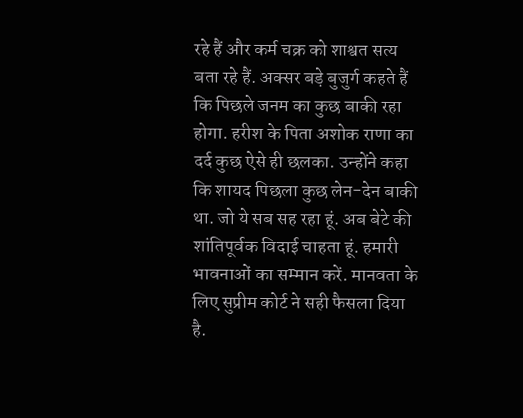रहे हैं और कर्म चक्र को शाश्वत सत्य बता रहे हैं. अक्सर बड़े बुजुर्ग कहते हैं कि पिछले जनम का कुछ बाकी रहा होगा. हरीश के पिता अशोक राणा का दर्द कुछ ऐसे ही छलका. उन्होंने कहा कि शायद पिछला कुछ लेन-देन बाकी था. जो ये सब सह रहा हूं. अब बेटे की शांतिपूर्वक विदाई चाहता हूं. हमारी भावनाओं का सम्मान करें. मानवता के लिए सुप्रीम कोर्ट ने सही फैसला दिया है.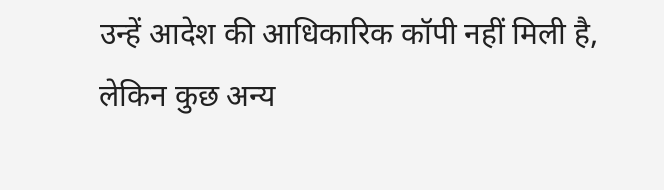उन्हें आदेश की आधिकारिक कॉपी नहीं मिली है, लेकिन कुछ अन्य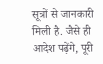सूत्रों से जानकारी मिली है. जैसे ही आदेश पढ़ेंगे, पूरी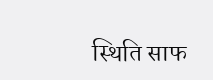स्थिति साफ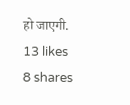हो जाएगी.
13 likes
8 shares